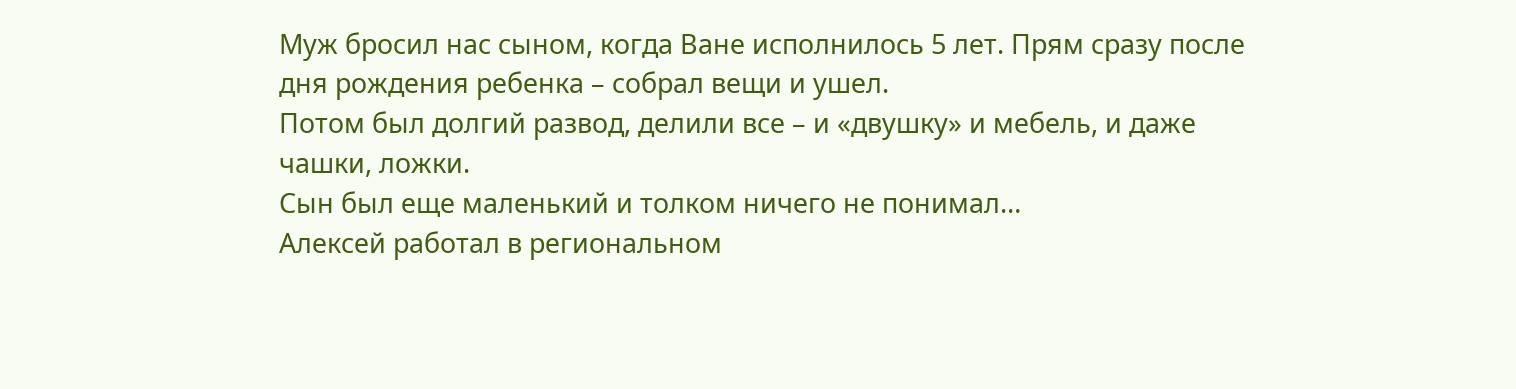Муж бросил нас сыном, когда Ване исполнилось 5 лет. Прям сразу после дня рождения ребенка – собрал вещи и ушел.
Потом был долгий развод, делили все – и «двушку» и мебель, и даже чашки, ложки.
Сын был еще маленький и толком ничего не понимал…
Алексей работал в региональном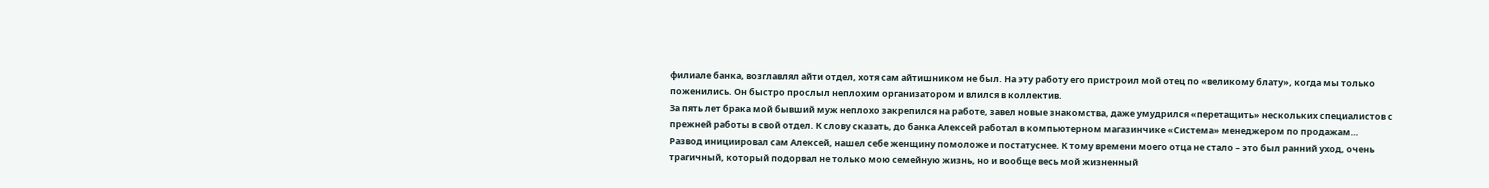филиале банка, возглавлял айти отдел, хотя сам айтишником не был. На эту работу его пристроил мой отец по «великому блату», когда мы только поженились. Он быстро прослыл неплохим организатором и влился в коллектив.
За пять лет брака мой бывший муж неплохо закрепился на работе, завел новые знакомства, даже умудрился «перетащить» нескольких специалистов с прежней работы в свой отдел. К слову сказать, до банка Алексей работал в компьютерном магазинчике «Система» менеджером по продажам…
Развод инициировал сам Алексей, нашел себе женщину помоложе и постатуснее. К тому времени моего отца не стало – это был ранний уход, очень трагичный, который подорвал не только мою семейную жизнь, но и вообще весь мой жизненный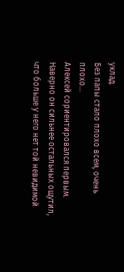уклад.
Без папы стало плохо всем, очень плохо…
Алексей сориентировался первым. Наверно он сильнее остальных ощутил, что больше у него нет той невидимой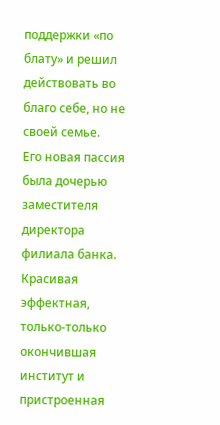поддержки «по блату» и решил действовать во благо себе, но не своей семье.
Его новая пассия была дочерью заместителя директора филиала банка. Красивая эффектная, только-только окончившая институт и пристроенная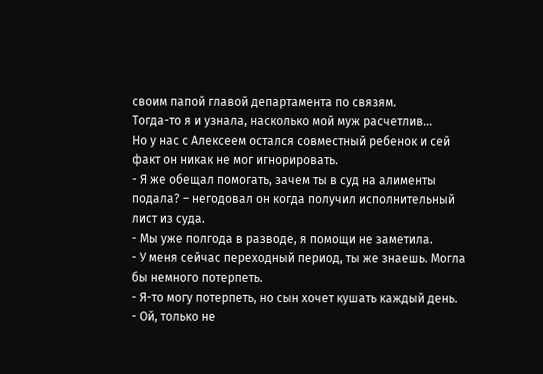своим папой главой департамента по связям.
Тогда-то я и узнала, насколько мой муж расчетлив…
Но у нас с Алексеем остался совместный ребенок и сей факт он никак не мог игнорировать.
- Я же обещал помогать, зачем ты в суд на алименты подала? – негодовал он когда получил исполнительный лист из суда.
- Мы уже полгода в разводе, я помощи не заметила.
- У меня сейчас переходный период, ты же знаешь. Могла бы немного потерпеть.
- Я-то могу потерпеть, но сын хочет кушать каждый день.
- Ой, только не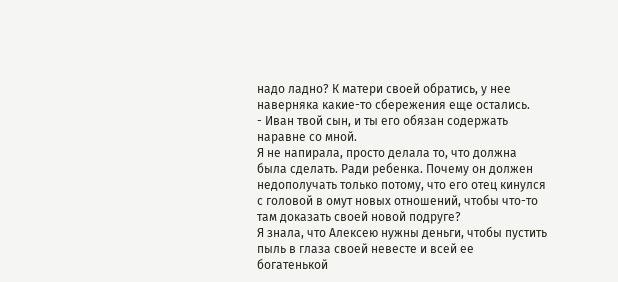надо ладно? К матери своей обратись, у нее наверняка какие-то сбережения еще остались.
- Иван твой сын, и ты его обязан содержать наравне со мной.
Я не напирала, просто делала то, что должна была сделать. Ради ребенка. Почему он должен недополучать только потому, что его отец кинулся с головой в омут новых отношений, чтобы что-то там доказать своей новой подруге?
Я знала, что Алексею нужны деньги, чтобы пустить пыль в глаза своей невесте и всей ее богатенькой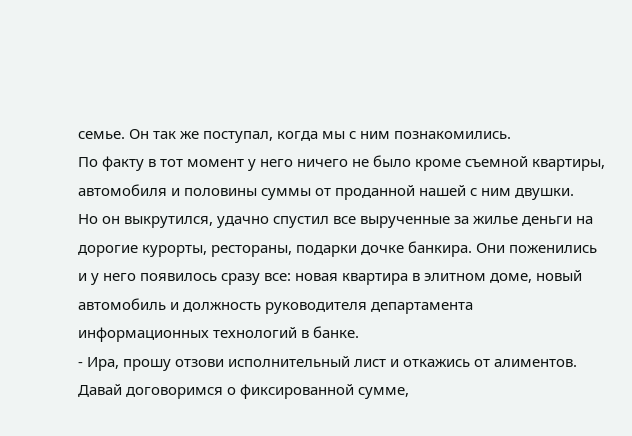семье. Он так же поступал, когда мы с ним познакомились.
По факту в тот момент у него ничего не было кроме съемной квартиры, автомобиля и половины суммы от проданной нашей с ним двушки.
Но он выкрутился, удачно спустил все вырученные за жилье деньги на дорогие курорты, рестораны, подарки дочке банкира. Они поженились и у него появилось сразу все: новая квартира в элитном доме, новый автомобиль и должность руководителя департамента информационных технологий в банке.
- Ира, прошу отзови исполнительный лист и откажись от алиментов. Давай договоримся о фиксированной сумме,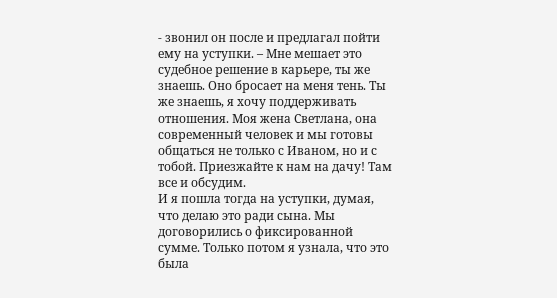- звонил он после и предлагал пойти ему на уступки. – Мне мешает это судебное решение в карьере, ты же знаешь. Оно бросает на меня тень. Ты же знаешь, я хочу поддерживать отношения. Моя жена Светлана, она современный человек и мы готовы общаться не только с Иваном, но и с тобой. Приезжайте к нам на дачу! Там все и обсудим.
И я пошла тогда на уступки, думая, что делаю это ради сына. Мы договорились о фиксированной сумме. Только потом я узнала, что это была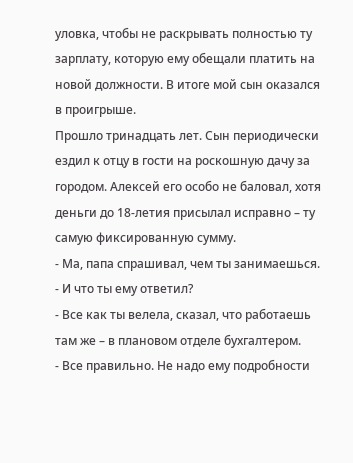уловка, чтобы не раскрывать полностью ту зарплату, которую ему обещали платить на новой должности. В итоге мой сын оказался в проигрыше.
Прошло тринадцать лет. Сын периодически ездил к отцу в гости на роскошную дачу за городом. Алексей его особо не баловал, хотя деньги до 18-летия присылал исправно – ту самую фиксированную сумму.
- Ма, папа спрашивал, чем ты занимаешься.
- И что ты ему ответил?
- Все как ты велела, сказал, что работаешь там же – в плановом отделе бухгалтером.
- Все правильно. Не надо ему подробности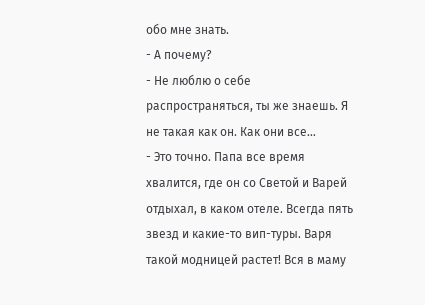обо мне знать.
- А почему?
- Не люблю о себе распространяться, ты же знаешь. Я не такая как он. Как они все…
- Это точно. Папа все время хвалится, где он со Светой и Варей отдыхал, в каком отеле. Всегда пять звезд и какие-то вип-туры. Варя такой модницей растет! Вся в маму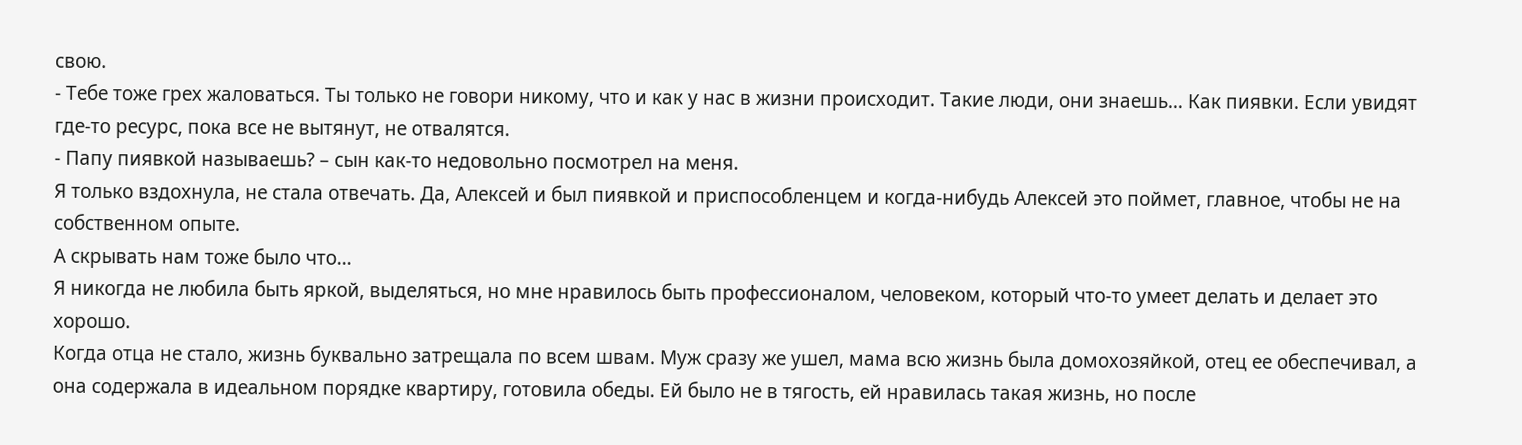свою.
- Тебе тоже грех жаловаться. Ты только не говори никому, что и как у нас в жизни происходит. Такие люди, они знаешь… Как пиявки. Если увидят где-то ресурс, пока все не вытянут, не отвалятся.
- Папу пиявкой называешь? – сын как-то недовольно посмотрел на меня.
Я только вздохнула, не стала отвечать. Да, Алексей и был пиявкой и приспособленцем и когда-нибудь Алексей это поймет, главное, чтобы не на собственном опыте.
А скрывать нам тоже было что…
Я никогда не любила быть яркой, выделяться, но мне нравилось быть профессионалом, человеком, который что-то умеет делать и делает это хорошо.
Когда отца не стало, жизнь буквально затрещала по всем швам. Муж сразу же ушел, мама всю жизнь была домохозяйкой, отец ее обеспечивал, а она содержала в идеальном порядке квартиру, готовила обеды. Ей было не в тягость, ей нравилась такая жизнь, но после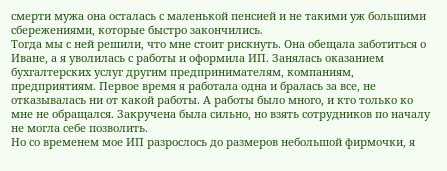смерти мужа она осталась с маленькой пенсией и не такими уж большими сбережениями, которые быстро закончились.
Тогда мы с ней решили, что мне стоит рискнуть. Она обещала заботиться о Иване, а я уволилась с работы и оформила ИП. Занялась оказанием бухгалтерских услуг другим предпринимателям, компаниям, предприятиям. Первое время я работала одна и бралась за все, не отказывалась ни от какой работы. А работы было много, и кто только ко мне не обращался. Закручена была сильно, но взять сотрудников по началу не могла себе позволить.
Но со временем мое ИП разрослось до размеров небольшой фирмочки, я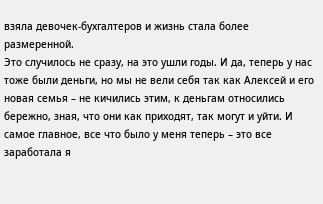взяла девочек-бухгалтеров и жизнь стала более размеренной.
Это случилось не сразу, на это ушли годы. И да, теперь у нас тоже были деньги, но мы не вели себя так как Алексей и его новая семья – не кичились этим, к деньгам относились бережно, зная, что они как приходят, так могут и уйти. И самое главное, все что было у меня теперь – это все заработала я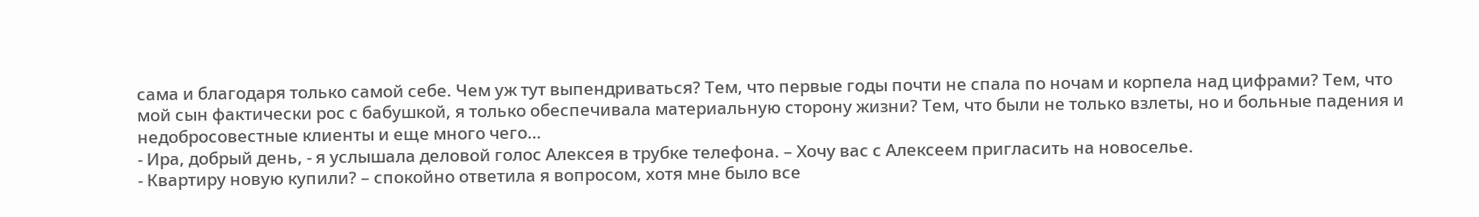сама и благодаря только самой себе. Чем уж тут выпендриваться? Тем, что первые годы почти не спала по ночам и корпела над цифрами? Тем, что мой сын фактически рос с бабушкой, я только обеспечивала материальную сторону жизни? Тем, что были не только взлеты, но и больные падения и недобросовестные клиенты и еще много чего…
- Ира, добрый день, - я услышала деловой голос Алексея в трубке телефона. – Хочу вас с Алексеем пригласить на новоселье.
- Квартиру новую купили? – спокойно ответила я вопросом, хотя мне было все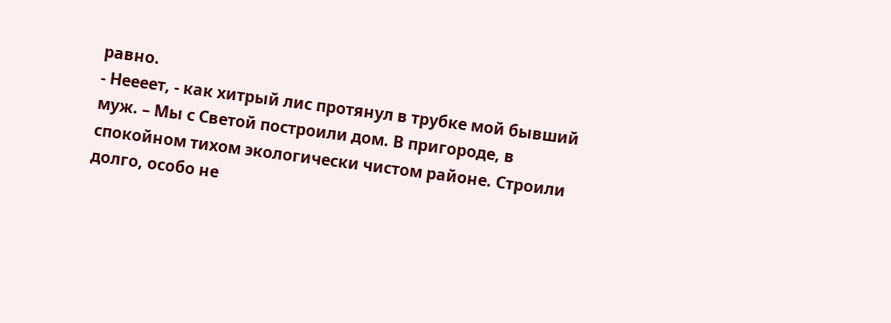равно.
- Неееет, - как хитрый лис протянул в трубке мой бывший муж. – Мы с Светой построили дом. В пригороде, в спокойном тихом экологически чистом районе. Строили долго, особо не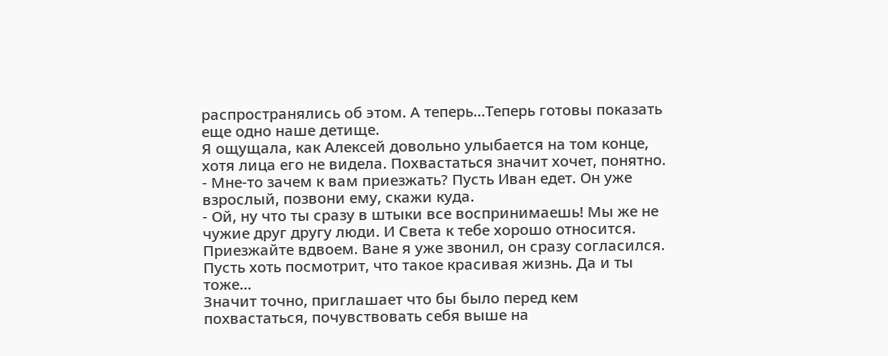распространялись об этом. А теперь…Теперь готовы показать еще одно наше детище.
Я ощущала, как Алексей довольно улыбается на том конце, хотя лица его не видела. Похвастаться значит хочет, понятно.
- Мне-то зачем к вам приезжать? Пусть Иван едет. Он уже взрослый, позвони ему, скажи куда.
- Ой, ну что ты сразу в штыки все воспринимаешь! Мы же не чужие друг другу люди. И Света к тебе хорошо относится. Приезжайте вдвоем. Ване я уже звонил, он сразу согласился. Пусть хоть посмотрит, что такое красивая жизнь. Да и ты тоже…
Значит точно, приглашает что бы было перед кем похвастаться, почувствовать себя выше на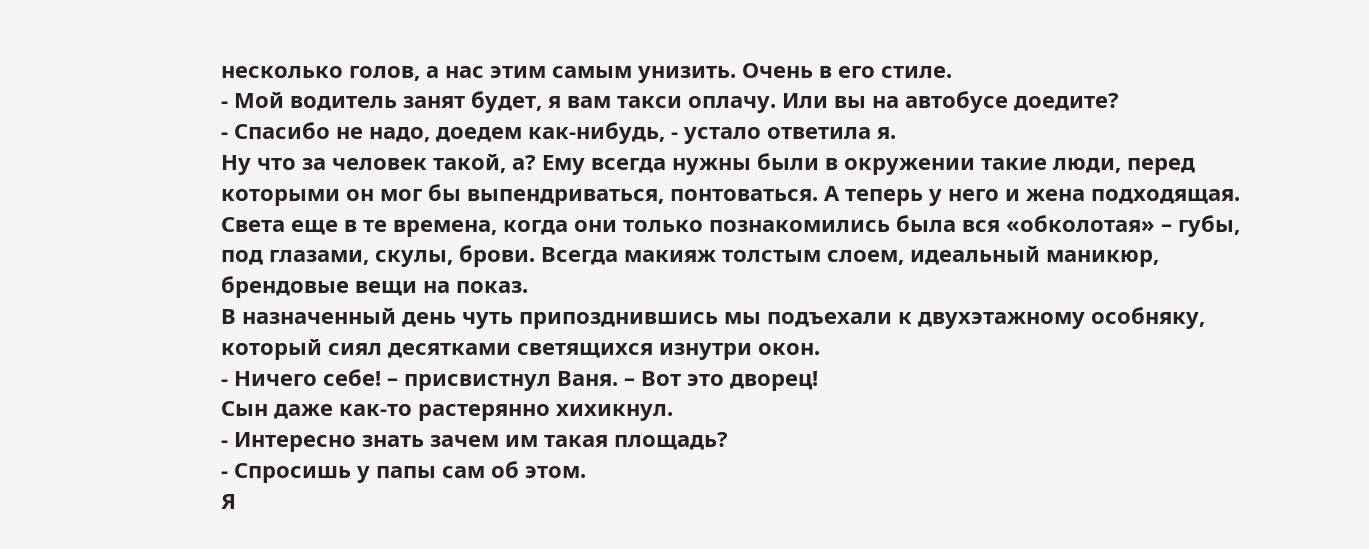несколько голов, а нас этим самым унизить. Очень в его стиле.
- Мой водитель занят будет, я вам такси оплачу. Или вы на автобусе доедите?
- Спасибо не надо, доедем как-нибудь, - устало ответила я.
Ну что за человек такой, а? Ему всегда нужны были в окружении такие люди, перед которыми он мог бы выпендриваться, понтоваться. А теперь у него и жена подходящая. Света еще в те времена, когда они только познакомились была вся «обколотая» – губы, под глазами, скулы, брови. Всегда макияж толстым слоем, идеальный маникюр, брендовые вещи на показ.
В назначенный день чуть припозднившись мы подъехали к двухэтажному особняку, который сиял десятками светящихся изнутри окон.
- Ничего себе! – присвистнул Ваня. – Вот это дворец!
Сын даже как-то растерянно хихикнул.
- Интересно знать зачем им такая площадь?
- Спросишь у папы сам об этом.
Я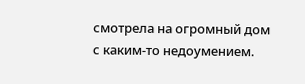смотрела на огромный дом с каким-то недоумением.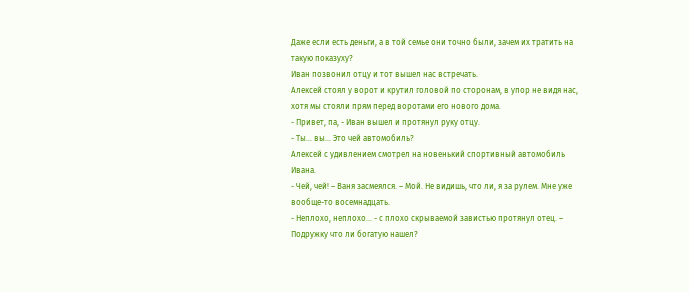Даже если есть деньги, а в той семье они точно были, зачем их тратить на такую показуху?
Иван позвонил отцу и тот вышел нас встречать.
Алексей стоял у ворот и крутил головой по сторонам, в упор не видя нас, хотя мы стояли прям перед воротами его нового дома.
- Привет, па, - Иван вышел и протянул руку отцу.
- Ты… вы… Это чей автомобиль?
Алексей с удивлением смотрел на новенький спортивный автомобиль Ивана.
- Чей, чей! – Ваня засмеялся. – Мой. Не видишь, что ли, я за рулем. Мне уже вообще-то восемнадцать.
- Неплохо, неплохо… - с плохо скрываемой завистью протянул отец. – Подружку что ли богатую нашел?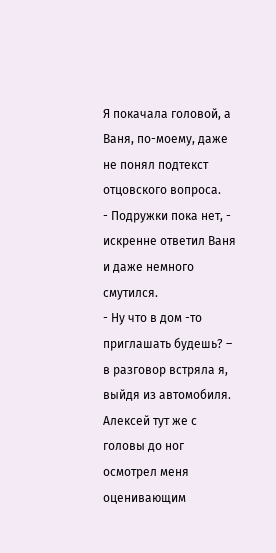Я покачала головой, а Ваня, по-моему, даже не понял подтекст отцовского вопроса.
- Подружки пока нет, - искренне ответил Ваня и даже немного смутился.
- Ну что в дом -то приглашать будешь? – в разговор встряла я, выйдя из автомобиля.
Алексей тут же с головы до ног осмотрел меня оценивающим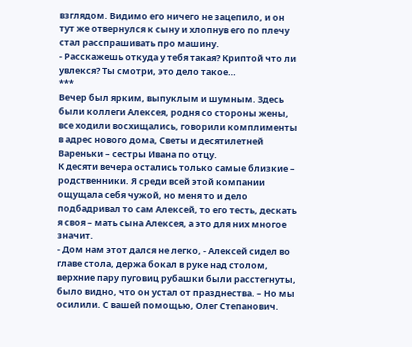взглядом. Видимо его ничего не зацепило, и он тут же отвернулся к сыну и хлопнув его по плечу стал расспрашивать про машину.
- Расскажешь откуда у тебя такая? Криптой что ли увлекся? Ты смотри, это дело такое…
***
Вечер был ярким, выпуклым и шумным. Здесь были коллеги Алексея, родня со стороны жены, все ходили восхищались, говорили комплименты в адрес нового дома, Светы и десятилетней Вареньки – сестры Ивана по отцу.
К десяти вечера остались только самые близкие – родственники. Я среди всей этой компании ощущала себя чужой, но меня то и дело подбадривал то сам Алексей, то его тесть, дескать я своя – мать сына Алексея, а это для них многое значит.
- Дом нам этот дался не легко, - Алексей сидел во главе стола, держа бокал в руке над столом, верхние пару пуговиц рубашки были расстегнуты, было видно, что он устал от празднества. – Но мы осилили. С вашей помощью, Олег Степанович.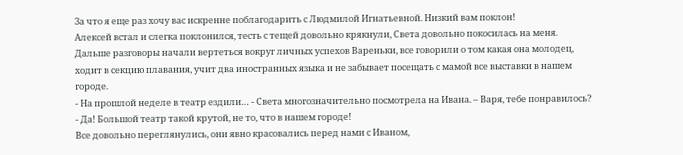За что я еще раз хочу вас искренне поблагодарить с Людмилой Игнатьевной. Низкий вам поклон!
Алексей встал и слегка поклонился, тесть с тещей довольно крякнули, Света довольно покосилась на меня.
Дальше разговоры начали вертеться вокруг личных успехов Вареньки, все говорили о том какая она молодец, ходит в секцию плавания, учит два иностранных языка и не забывает посещать с мамой все выставки в нашем городе.
- На прошлой неделе в театр ездили… - Света многозначительно посмотрела на Ивана. – Варя, тебе понравилось?
- Да! Большой театр такой крутой, не то, что в нашем городе!
Все довольно переглянулись, они явно красовались перед нами с Иваном,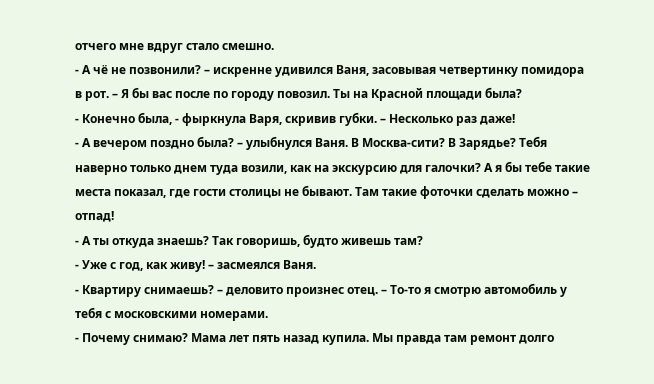отчего мне вдруг стало смешно.
- А чё не позвонили? – искренне удивился Ваня, засовывая четвертинку помидора в рот. – Я бы вас после по городу повозил. Ты на Красной площади была?
- Конечно была, - фыркнула Варя, скривив губки. – Несколько раз даже!
- А вечером поздно была? – улыбнулся Ваня. В Москва-сити? В Зарядье? Тебя наверно только днем туда возили, как на экскурсию для галочки? А я бы тебе такие места показал, где гости столицы не бывают. Там такие фоточки сделать можно – отпад!
- А ты откуда знаешь? Так говоришь, будто живешь там?
- Уже с год, как живу! – засмеялся Ваня.
- Квартиру снимаешь? – деловито произнес отец. – То-то я смотрю автомобиль у тебя с московскими номерами.
- Почему снимаю? Мама лет пять назад купила. Мы правда там ремонт долго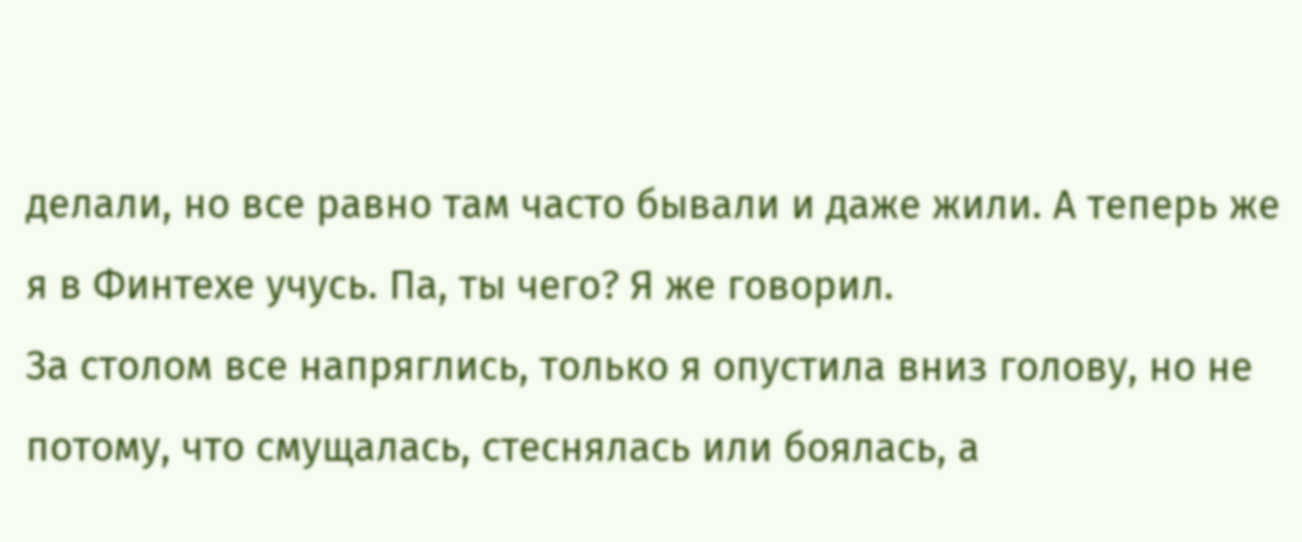делали, но все равно там часто бывали и даже жили. А теперь же я в Финтехе учусь. Па, ты чего? Я же говорил.
За столом все напряглись, только я опустила вниз голову, но не потому, что смущалась, стеснялась или боялась, а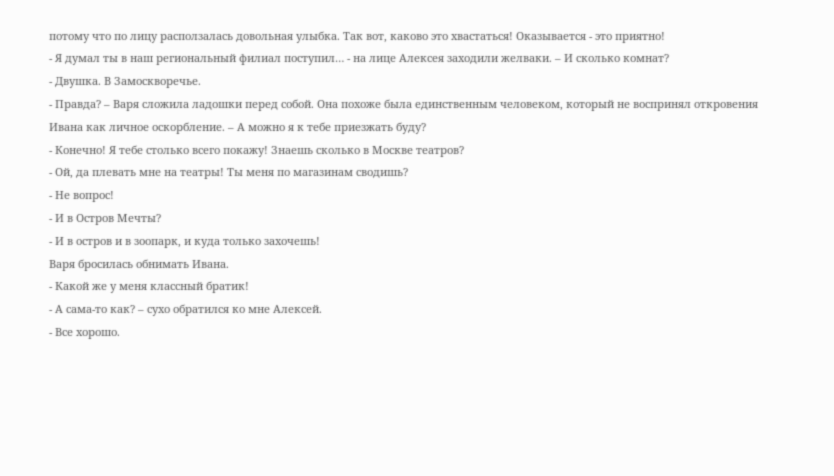потому что по лицу расползалась довольная улыбка. Так вот, каково это хвастаться! Оказывается - это приятно!
- Я думал ты в наш региональный филиал поступил… - на лице Алексея заходили желваки. – И сколько комнат?
- Двушка. В Замоскворечье.
- Правда? – Варя сложила ладошки перед собой. Она похоже была единственным человеком, который не воспринял откровения Ивана как личное оскорбление. – А можно я к тебе приезжать буду?
- Конечно! Я тебе столько всего покажу! Знаешь сколько в Москве театров?
- Ой, да плевать мне на театры! Ты меня по магазинам сводишь?
- Не вопрос!
- И в Остров Мечты?
- И в остров и в зоопарк, и куда только захочешь!
Варя бросилась обнимать Ивана.
- Какой же у меня классный братик!
- А сама-то как? – сухо обратился ко мне Алексей.
- Все хорошо.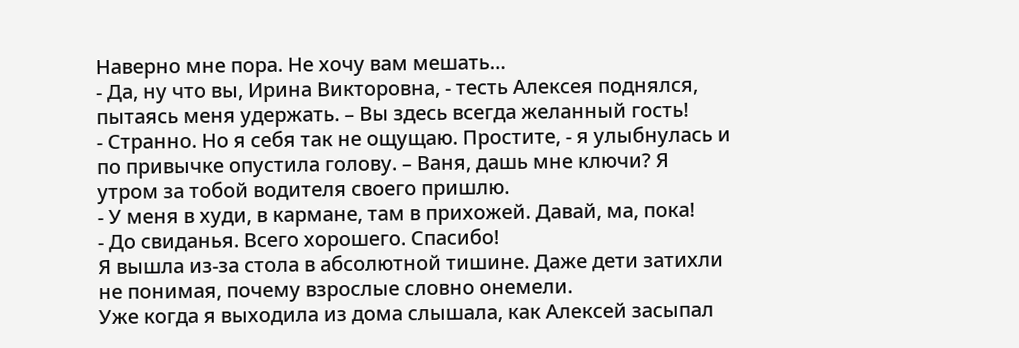Наверно мне пора. Не хочу вам мешать…
- Да, ну что вы, Ирина Викторовна, - тесть Алексея поднялся, пытаясь меня удержать. – Вы здесь всегда желанный гость!
- Странно. Но я себя так не ощущаю. Простите, - я улыбнулась и по привычке опустила голову. – Ваня, дашь мне ключи? Я утром за тобой водителя своего пришлю.
- У меня в худи, в кармане, там в прихожей. Давай, ма, пока!
- До свиданья. Всего хорошего. Спасибо!
Я вышла из-за стола в абсолютной тишине. Даже дети затихли не понимая, почему взрослые словно онемели.
Уже когда я выходила из дома слышала, как Алексей засыпал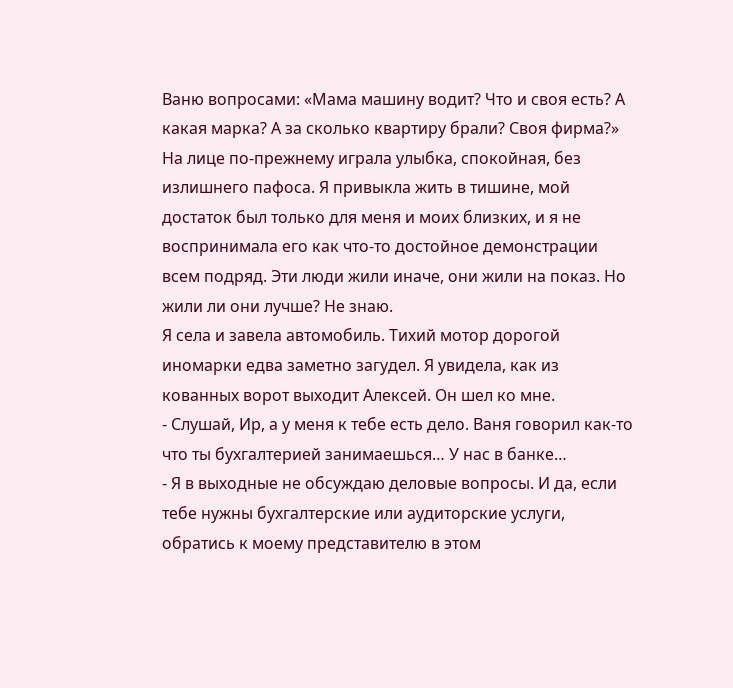Ваню вопросами: «Мама машину водит? Что и своя есть? А какая марка? А за сколько квартиру брали? Своя фирма?»
На лице по-прежнему играла улыбка, спокойная, без излишнего пафоса. Я привыкла жить в тишине, мой достаток был только для меня и моих близких, и я не воспринимала его как что-то достойное демонстрации всем подряд. Эти люди жили иначе, они жили на показ. Но жили ли они лучше? Не знаю.
Я села и завела автомобиль. Тихий мотор дорогой иномарки едва заметно загудел. Я увидела, как из кованных ворот выходит Алексей. Он шел ко мне.
- Слушай, Ир, а у меня к тебе есть дело. Ваня говорил как-то что ты бухгалтерией занимаешься… У нас в банке…
- Я в выходные не обсуждаю деловые вопросы. И да, если тебе нужны бухгалтерские или аудиторские услуги, обратись к моему представителю в этом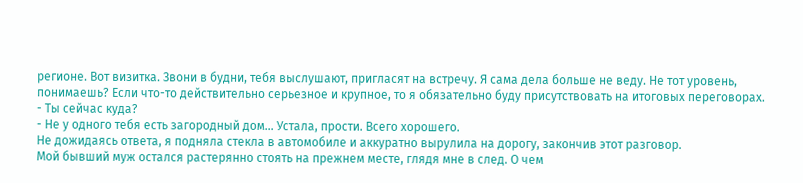регионе. Вот визитка. Звони в будни, тебя выслушают, пригласят на встречу. Я сама дела больше не веду. Не тот уровень, понимаешь? Если что-то действительно серьезное и крупное, то я обязательно буду присутствовать на итоговых переговорах.
- Ты сейчас куда?
- Не у одного тебя есть загородный дом… Устала, прости. Всего хорошего.
Не дожидаясь ответа, я подняла стекла в автомобиле и аккуратно вырулила на дорогу, закончив этот разговор.
Мой бывший муж остался растерянно стоять на прежнем месте, глядя мне в след. О чем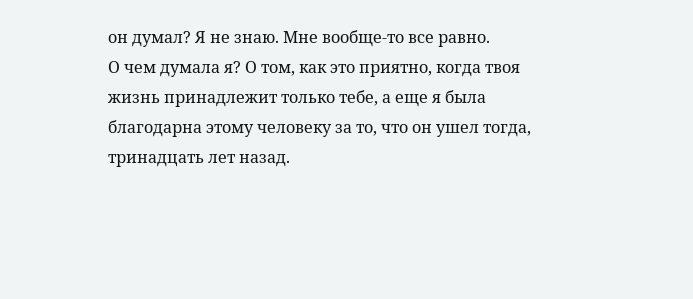он думал? Я не знаю. Мне вообще-то все равно.
О чем думала я? О том, как это приятно, когда твоя жизнь принадлежит только тебе, а еще я была благодарна этому человеку за то, что он ушел тогда, тринадцать лет назад.